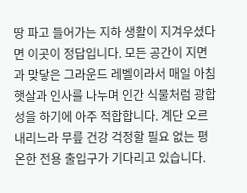땅 파고 들어가는 지하 생활이 지겨우셨다면 이곳이 정답입니다. 모든 공간이 지면과 맞닿은 그라운드 레벨이라서 매일 아침 햇살과 인사를 나누며 인간 식물처럼 광합성을 하기에 아주 적합합니다. 계단 오르내리느라 무릎 건강 걱정할 필요 없는 평온한 전용 출입구가 기다리고 있습니다.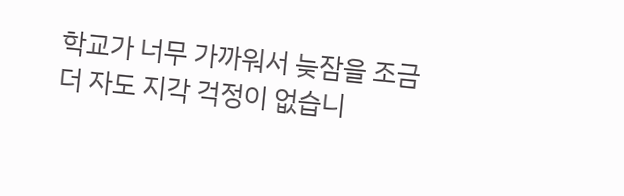학교가 너무 가까워서 늦잠을 조금 더 자도 지각 걱정이 없습니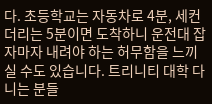다. 초등학교는 자동차로 4분, 세컨더리는 5분이면 도착하니 운전대 잡자마자 내려야 하는 허무함을 느끼실 수도 있습니다. 트리니티 대학 다니는 분들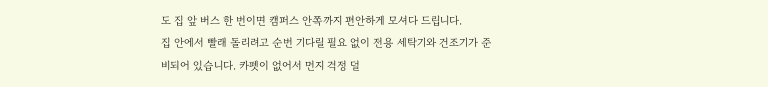도 집 앞 버스 한 번이면 캠퍼스 안쪽까지 편안하게 모셔다 드립니다.
집 안에서 빨래 돌리려고 순번 기다릴 필요 없이 전용 세탁기와 건조기가 준비되어 있습니다. 카펫이 없어서 먼지 걱정 덜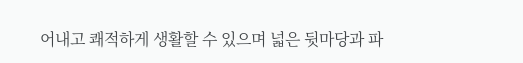어내고 쾌적하게 생활할 수 있으며 넓은 뒷마당과 파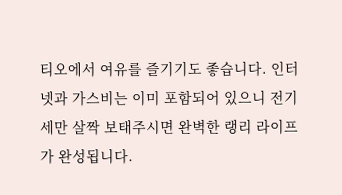티오에서 여유를 즐기기도 좋습니다. 인터넷과 가스비는 이미 포함되어 있으니 전기세만 살짝 보태주시면 완벽한 랭리 라이프가 완성됩니다.